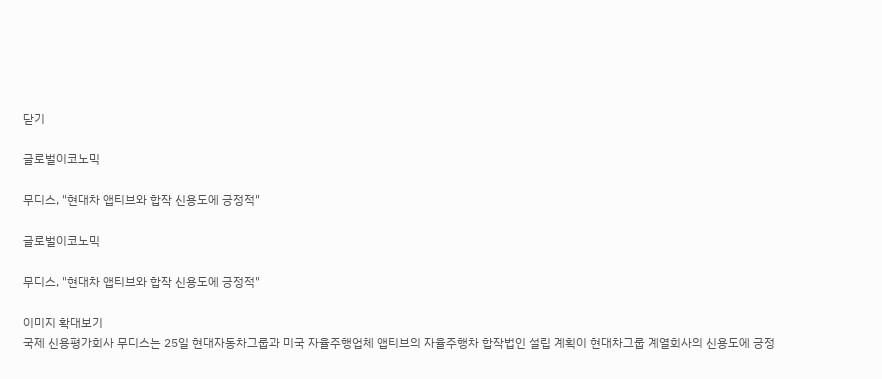닫기

글로벌이코노믹

무디스, "현대차 앱티브와 합작 신용도에 긍정적"

글로벌이코노믹

무디스, "현대차 앱티브와 합작 신용도에 긍정적"

이미지 확대보기
국제 신용평가회사 무디스는 25일 현대자동차그룹과 미국 자율주행업체 앱티브의 자율주행차 합작법인 설립 계획이 현대차그룹 계열회사의 신용도에 긍정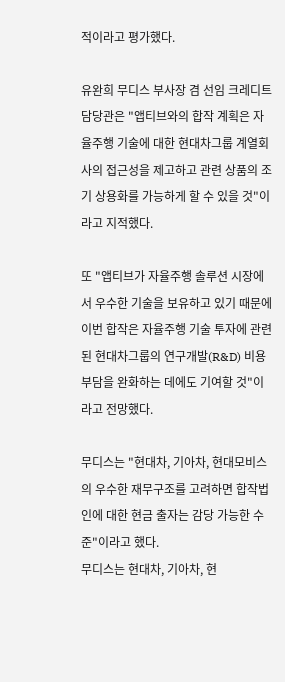적이라고 평가했다.

유완희 무디스 부사장 겸 선임 크레디트 담당관은 "앱티브와의 합작 계획은 자율주행 기술에 대한 현대차그룹 계열회사의 접근성을 제고하고 관련 상품의 조기 상용화를 가능하게 할 수 있을 것"이라고 지적했다.

또 "앱티브가 자율주행 솔루션 시장에서 우수한 기술을 보유하고 있기 때문에 이번 합작은 자율주행 기술 투자에 관련된 현대차그룹의 연구개발(R&D) 비용 부담을 완화하는 데에도 기여할 것"이라고 전망했다.

무디스는 "현대차, 기아차, 현대모비스의 우수한 재무구조를 고려하면 합작법인에 대한 현금 출자는 감당 가능한 수준"이라고 했다.
무디스는 현대차, 기아차, 현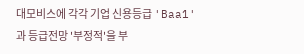대모비스에 각각 기업 신용등급 'Baa1'과 등급전망 '부정적'을 부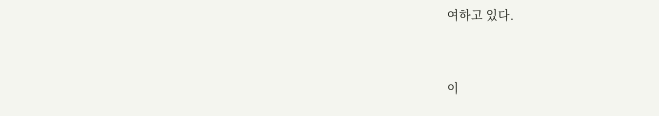여하고 있다.


이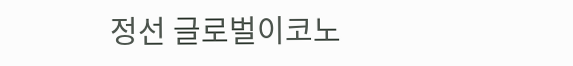정선 글로벌이코노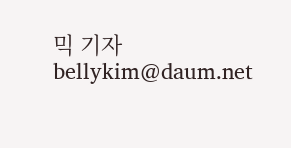믹 기자 bellykim@daum.net